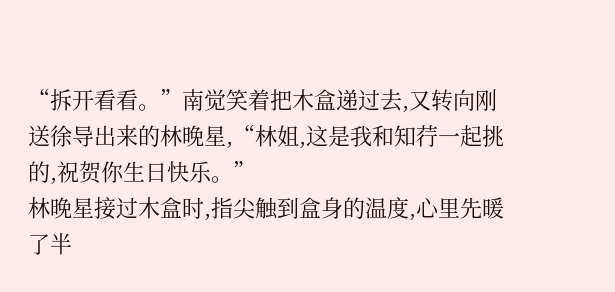“拆开看看。”南觉笑着把木盒递过去,又转向刚送徐导出来的林晚星,“林姐,这是我和知荇一起挑的,祝贺你生日快乐。”
林晚星接过木盒时,指尖触到盒身的温度,心里先暖了半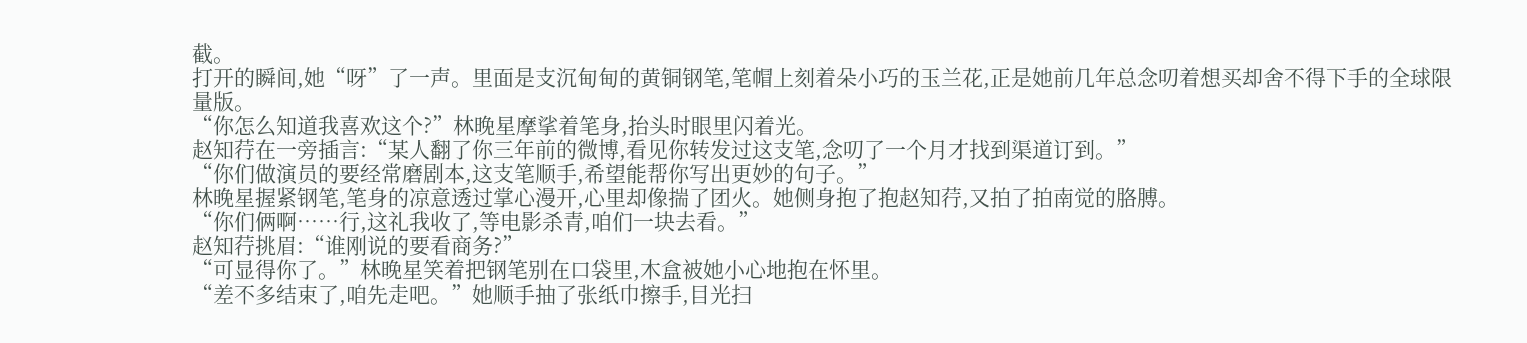截。
打开的瞬间,她“呀”了一声。里面是支沉甸甸的黄铜钢笔,笔帽上刻着朵小巧的玉兰花,正是她前几年总念叨着想买却舍不得下手的全球限量版。
“你怎么知道我喜欢这个?”林晚星摩挲着笔身,抬头时眼里闪着光。
赵知荇在一旁插言:“某人翻了你三年前的微博,看见你转发过这支笔,念叨了一个月才找到渠道订到。”
“你们做演员的要经常磨剧本,这支笔顺手,希望能帮你写出更妙的句子。”
林晚星握紧钢笔,笔身的凉意透过掌心漫开,心里却像揣了团火。她侧身抱了抱赵知荇,又拍了拍南觉的胳膊。
“你们俩啊……行,这礼我收了,等电影杀青,咱们一块去看。”
赵知荇挑眉:“谁刚说的要看商务?”
“可显得你了。”林晚星笑着把钢笔别在口袋里,木盒被她小心地抱在怀里。
“差不多结束了,咱先走吧。”她顺手抽了张纸巾擦手,目光扫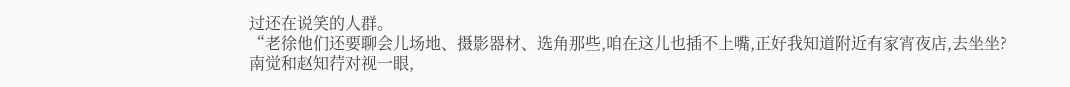过还在说笑的人群。
“老徐他们还要聊会儿场地、摄影器材、选角那些,咱在这儿也插不上嘴,正好我知道附近有家宵夜店,去坐坐?
南觉和赵知荇对视一眼,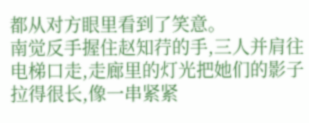都从对方眼里看到了笑意。
南觉反手握住赵知荇的手,三人并肩往电梯口走,走廊里的灯光把她们的影子拉得很长,像一串紧紧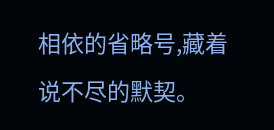相依的省略号,藏着说不尽的默契。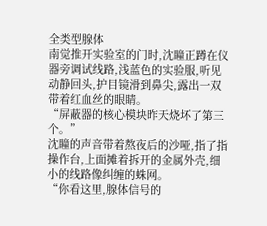全类型腺体
南觉推开实验室的门时,沈瞳正蹲在仪器旁调试线路,浅蓝色的实验服,听见动静回头,护目镜滑到鼻尖,露出一双带着红血丝的眼睛。
“屏蔽器的核心模块昨天烧坏了第三个。”
沈瞳的声音带着熬夜后的沙哑,指了指操作台,上面摊着拆开的金属外壳,细小的线路像纠缠的蛛网。
“你看这里,腺体信号的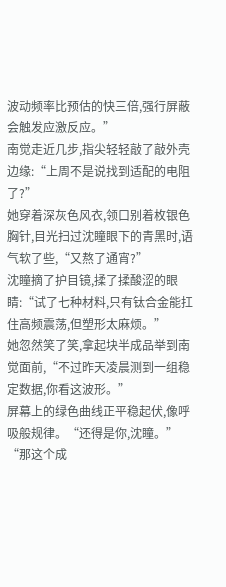波动频率比预估的快三倍,强行屏蔽会触发应激反应。”
南觉走近几步,指尖轻轻敲了敲外壳边缘:“上周不是说找到适配的电阻了?”
她穿着深灰色风衣,领口别着枚银色胸针,目光扫过沈瞳眼下的青黑时,语气软了些,“又熬了通宵?”
沈瞳摘了护目镜,揉了揉酸涩的眼睛:“试了七种材料,只有钛合金能扛住高频震荡,但塑形太麻烦。”
她忽然笑了笑,拿起块半成品举到南觉面前,“不过昨天凌晨测到一组稳定数据,你看这波形。”
屏幕上的绿色曲线正平稳起伏,像呼吸般规律。“还得是你,沈瞳。”
“那这个成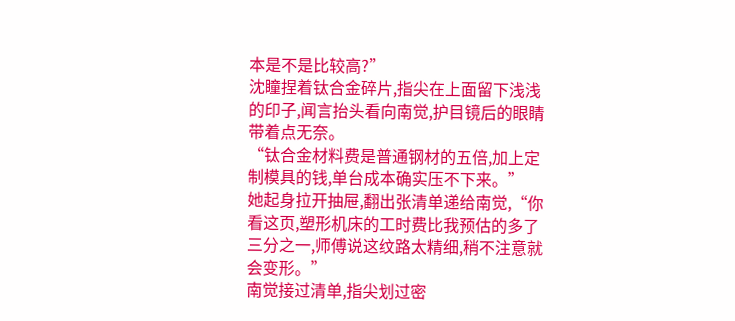本是不是比较高?”
沈瞳捏着钛合金碎片,指尖在上面留下浅浅的印子,闻言抬头看向南觉,护目镜后的眼睛带着点无奈。
“钛合金材料费是普通钢材的五倍,加上定制模具的钱,单台成本确实压不下来。”
她起身拉开抽屉,翻出张清单递给南觉,“你看这页,塑形机床的工时费比我预估的多了三分之一,师傅说这纹路太精细,稍不注意就会变形。”
南觉接过清单,指尖划过密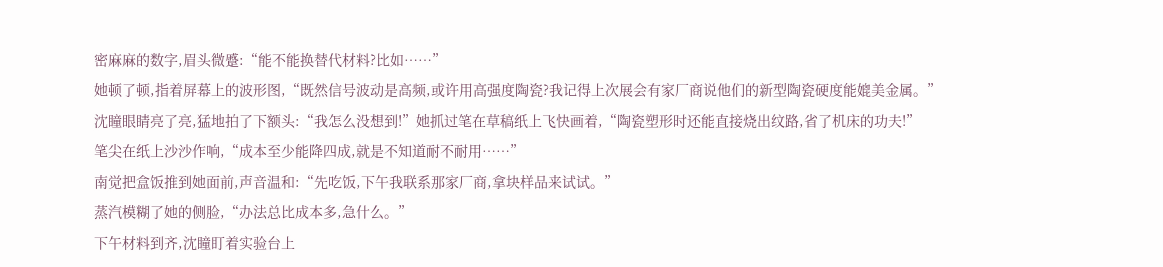密麻麻的数字,眉头微蹙:“能不能换替代材料?比如……”
她顿了顿,指着屏幕上的波形图,“既然信号波动是高频,或许用高强度陶瓷?我记得上次展会有家厂商说他们的新型陶瓷硬度能媲美金属。”
沈瞳眼睛亮了亮,猛地拍了下额头:“我怎么没想到!”她抓过笔在草稿纸上飞快画着,“陶瓷塑形时还能直接烧出纹路,省了机床的功夫!”
笔尖在纸上沙沙作响,“成本至少能降四成,就是不知道耐不耐用……”
南觉把盒饭推到她面前,声音温和:“先吃饭,下午我联系那家厂商,拿块样品来试试。”
蒸汽模糊了她的侧脸,“办法总比成本多,急什么。”
下午材料到齐,沈瞳盯着实验台上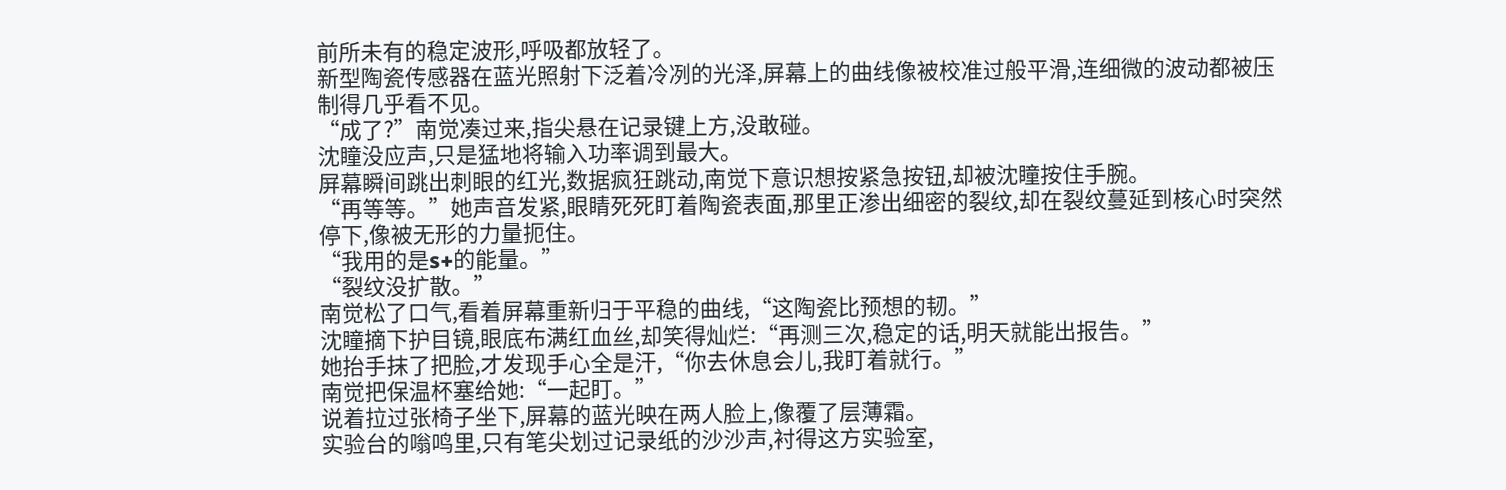前所未有的稳定波形,呼吸都放轻了。
新型陶瓷传感器在蓝光照射下泛着冷冽的光泽,屏幕上的曲线像被校准过般平滑,连细微的波动都被压制得几乎看不见。
“成了?”南觉凑过来,指尖悬在记录键上方,没敢碰。
沈瞳没应声,只是猛地将输入功率调到最大。
屏幕瞬间跳出刺眼的红光,数据疯狂跳动,南觉下意识想按紧急按钮,却被沈瞳按住手腕。
“再等等。”她声音发紧,眼睛死死盯着陶瓷表面,那里正渗出细密的裂纹,却在裂纹蔓延到核心时突然停下,像被无形的力量扼住。
“我用的是s+的能量。”
“裂纹没扩散。”
南觉松了口气,看着屏幕重新归于平稳的曲线,“这陶瓷比预想的韧。”
沈瞳摘下护目镜,眼底布满红血丝,却笑得灿烂:“再测三次,稳定的话,明天就能出报告。”
她抬手抹了把脸,才发现手心全是汗,“你去休息会儿,我盯着就行。”
南觉把保温杯塞给她:“一起盯。”
说着拉过张椅子坐下,屏幕的蓝光映在两人脸上,像覆了层薄霜。
实验台的嗡鸣里,只有笔尖划过记录纸的沙沙声,衬得这方实验室,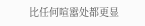比任何喧嚣处都更显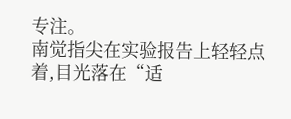专注。
南觉指尖在实验报告上轻轻点着,目光落在“适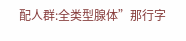配人群:全类型腺体”那行字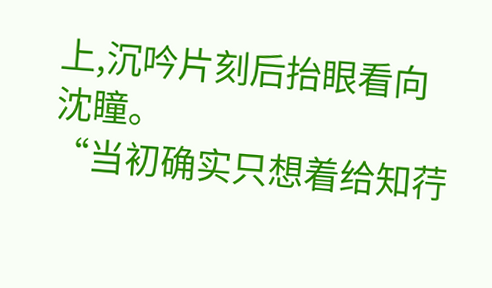上,沉吟片刻后抬眼看向沈瞳。
“当初确实只想着给知荇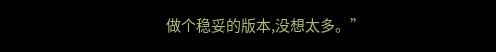做个稳妥的版本,没想太多。”